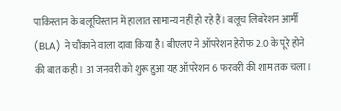पाकिस्तान के बलूचिस्तान में हालात सामान्य नहीं हो रहे हैं। बलूच लिबरेशन आर्मी (BLA) ने चौंकाने वाला दावा किया है। बीएलए ने ऑपरेशन हेरोफ 2.0 के पूरे होने की बात कही। 31 जनवरी को शुरू हुआ यह ऑपरेशन 6 फरवरी की शाम तक चला।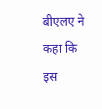बीएलए ने कहा कि इस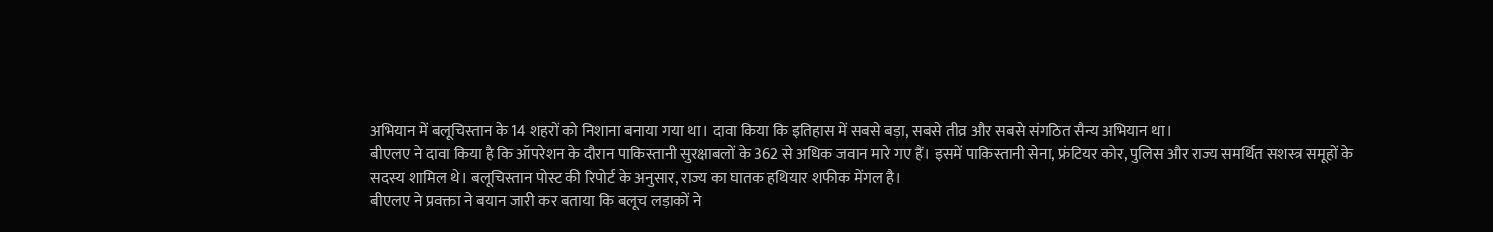अभियान में बलूचिस्तान के 14 शहरों को निशाना बनाया गया था। दावा किया कि इतिहास में सबसे बड़ा, सबसे तीव्र और सबसे संगठित सैन्य अभियान था।
बीएलए ने दावा किया है कि ऑपरेशन के दौरान पाकिस्तानी सुरक्षाबलों के 362 से अधिक जवान मारे गए हैं। इसमें पाकिस्तानी सेना, फ्रंटियर कोर, पुलिस और राज्य समर्थित सशस्त्र समूहों के सदस्य शामिल थे। बलूचिस्तान पोस्ट की रिपोर्ट के अनुसार, राज्य का घातक हथियार शफीक मेंगल है।
बीएलए ने प्रवक्ता ने बयान जारी कर बताया कि बलूच लड़ाकों ने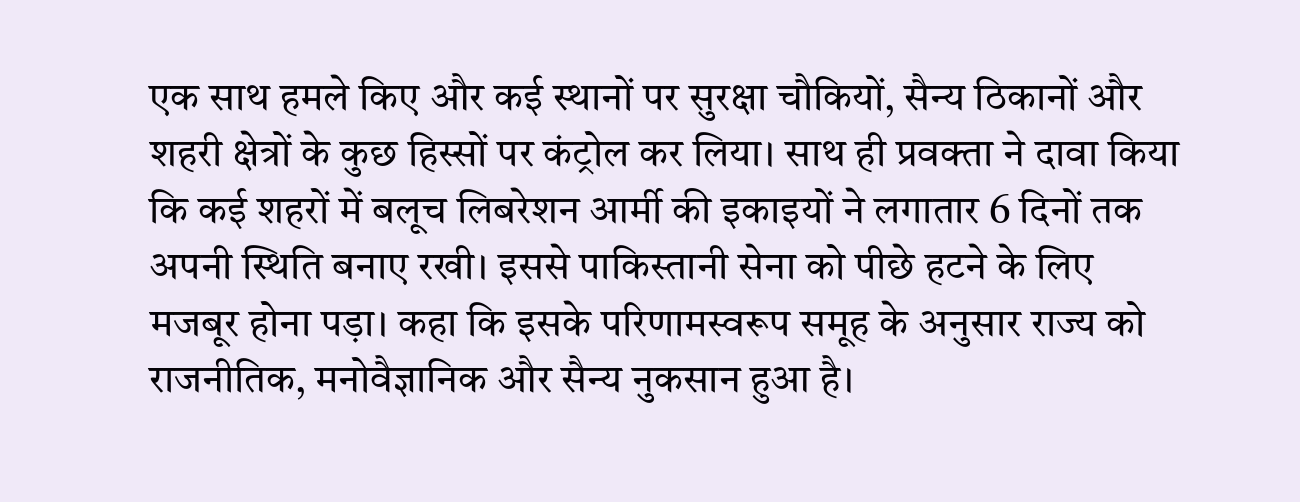एक साथ हमले किए और कई स्थानों पर सुरक्षा चौकियों, सैन्य ठिकानों और शहरी क्षेत्रों के कुछ हिस्सों पर कंट्रोल कर लिया। साथ ही प्रवक्ता ने दावा किया कि कई शहरों में बलूच लिबरेशन आर्मी की इकाइयों ने लगातार 6 दिनों तक अपनी स्थिति बनाए रखी। इससे पाकिस्तानी सेना को पीछे हटने के लिए मजबूर होना पड़ा। कहा कि इसके परिणामस्वरूप समूह के अनुसार राज्य को राजनीतिक, मनोवैज्ञानिक और सैन्य नुकसान हुआ है।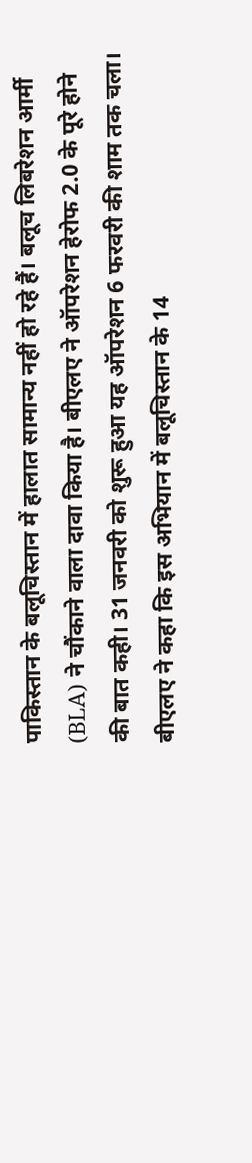पाकिस्तान के बलूचिस्तान में हालात सामान्य नहीं हो रहे हैं। बलूच लिबरेशन आर्मी (BLA) ने चौंकाने वाला दावा किया है। बीएलए ने ऑपरेशन हेरोफ 2.0 के पूरे होने की बात कही। 31 जनवरी को शुरू हुआ यह ऑपरेशन 6 फरवरी की शाम तक चला। बीएलए ने कहा कि इस अभियान में बलूचिस्तान के 14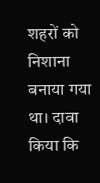शहरों को निशाना बनाया गया था। दावा किया कि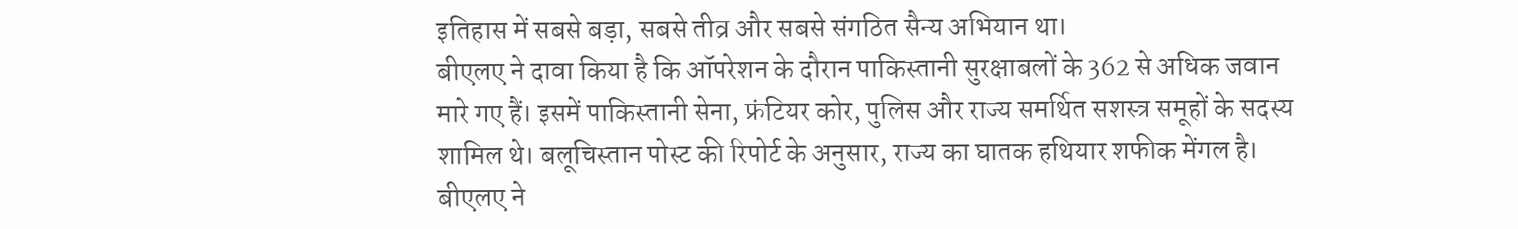इतिहास में सबसे बड़ा, सबसे तीव्र और सबसे संगठित सैन्य अभियान था।
बीएलए ने दावा किया है कि ऑपरेशन के दौरान पाकिस्तानी सुरक्षाबलों के 362 से अधिक जवान मारे गए हैं। इसमें पाकिस्तानी सेना, फ्रंटियर कोर, पुलिस और राज्य समर्थित सशस्त्र समूहों के सदस्य शामिल थे। बलूचिस्तान पोस्ट की रिपोर्ट के अनुसार, राज्य का घातक हथियार शफीक मेंगल है।
बीएलए ने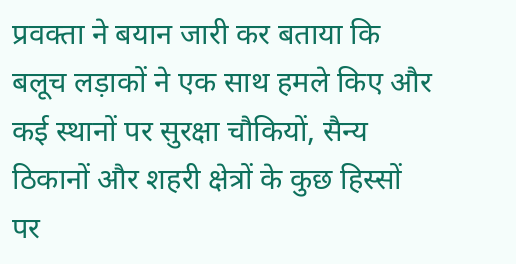प्रवक्ता ने बयान जारी कर बताया कि बलूच लड़ाकों ने एक साथ हमले किए और कई स्थानों पर सुरक्षा चौकियों, सैन्य ठिकानों और शहरी क्षेत्रों के कुछ हिस्सों पर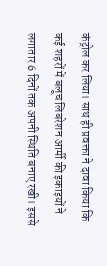कंट्रोल कर लिया। साथ ही प्रवक्ता ने दावा किया कि कई शहरों में बलूच लिबरेशन आर्मी की इकाइयों ने लगातार 6 दिनों तक अपनी स्थिति बनाए रखी। इससे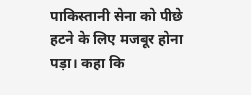पाकिस्तानी सेना को पीछे हटने के लिए मजबूर होना पड़ा। कहा कि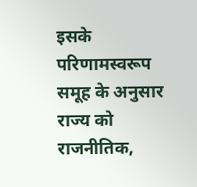इसके परिणामस्वरूप समूह के अनुसार राज्य को राजनीतिक,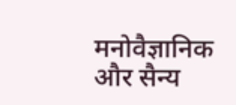मनोवैज्ञानिक और सैन्य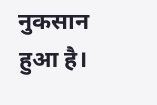नुकसान हुआ है।